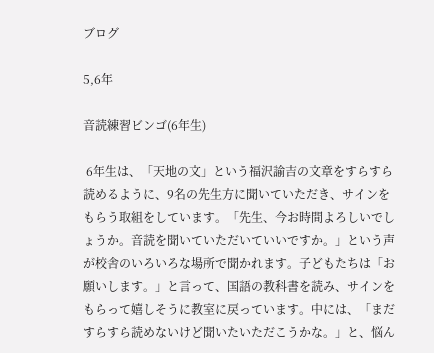ブログ

5,6年

音読練習ビンゴ(6年生)

 6年生は、「天地の文」という福沢諭吉の文章をすらすら読めるように、9名の先生方に聞いていただき、サインをもらう取組をしています。「先生、今お時間よろしいでしょうか。音読を聞いていただいていいですか。」という声が校舎のいろいろな場所で聞かれます。子どもたちは「お願いします。」と言って、国語の教科書を読み、サインをもらって嬉しそうに教室に戻っています。中には、「まだすらすら読めないけど聞いたいただこうかな。」と、悩ん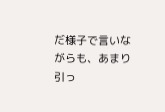だ様子で言いながらも、あまり引っ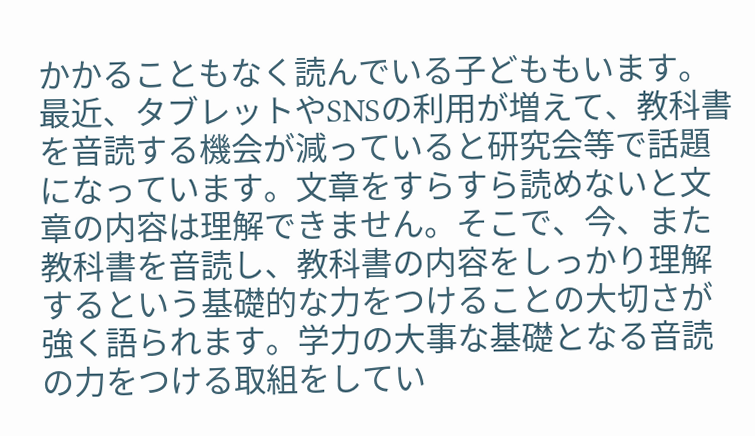かかることもなく読んでいる子どももいます。最近、タブレットやSNSの利用が増えて、教科書を音読する機会が減っていると研究会等で話題になっています。文章をすらすら読めないと文章の内容は理解できません。そこで、今、また教科書を音読し、教科書の内容をしっかり理解するという基礎的な力をつけることの大切さが強く語られます。学力の大事な基礎となる音読の力をつける取組をしてい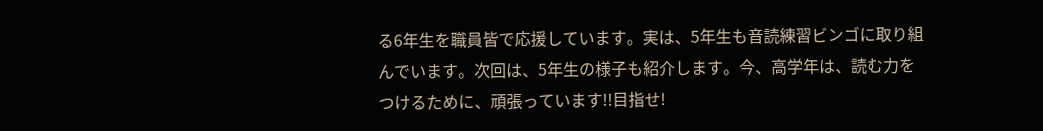る6年生を職員皆で応援しています。実は、5年生も音読練習ビンゴに取り組んでいます。次回は、5年生の様子も紹介します。今、高学年は、読む力をつけるために、頑張っています!!目指せ!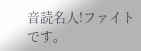音読名人!ファイトです。